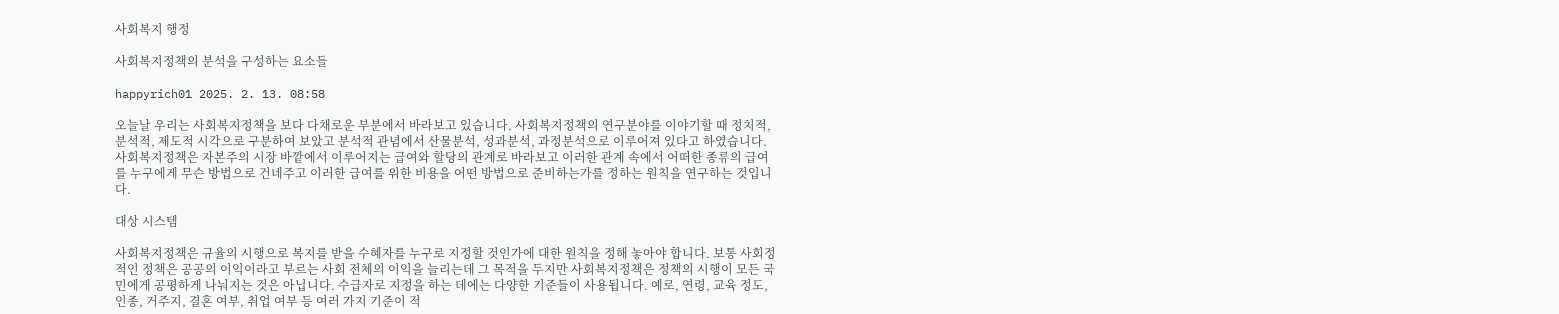사회복지 행정

사회복지정책의 분석을 구성하는 요소들

happyrich01 2025. 2. 13. 08:58

오늘날 우리는 사회복지정책을 보다 다채로운 부분에서 바라보고 있습니다. 사회복지정책의 연구분야를 이야기할 때 정치적, 분석적, 제도적 시각으로 구분하여 보았고 분석적 관념에서 산물분석, 성과분석, 과정분석으로 이루어져 있다고 하였습니다. 사회복지정책은 자본주의 시장 바깥에서 이루어지는 급여와 할당의 관계로 바라보고 이러한 관계 속에서 어떠한 종류의 급여를 누구에게 무슨 방법으로 건네주고 이러한 급여를 위한 비용을 어떤 방법으로 준비하는가를 정하는 원칙을 연구하는 것입니다.

대상 시스템

사회복지정책은 규율의 시행으로 복지를 받을 수혜자를 누구로 지정할 것인가에 대한 원칙을 정해 놓아야 합니다. 보통 사회정적인 정책은 공공의 이익이라고 부르는 사회 전체의 이익을 늘리는데 그 목적을 두지만 사회복지정책은 정책의 시행이 모든 국민에게 공평하게 나눠지는 것은 아닙니다. 수급자로 지정을 하는 데에는 다양한 기준들이 사용됩니다. 예로, 연령, 교육 정도, 인종, 거주지, 결혼 여부, 취업 여부 등 여러 가지 기준이 적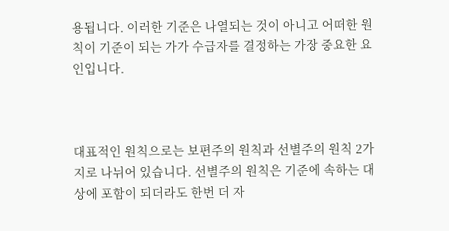용됩니다. 이러한 기준은 나열되는 것이 아니고 어떠한 원칙이 기준이 되는 가가 수급자를 결정하는 가장 중요한 요인입니다.



대표적인 원칙으로는 보편주의 원칙과 선별주의 원칙 2가지로 나뉘어 있습니다. 선별주의 원칙은 기준에 속하는 대상에 포함이 되더라도 한번 더 자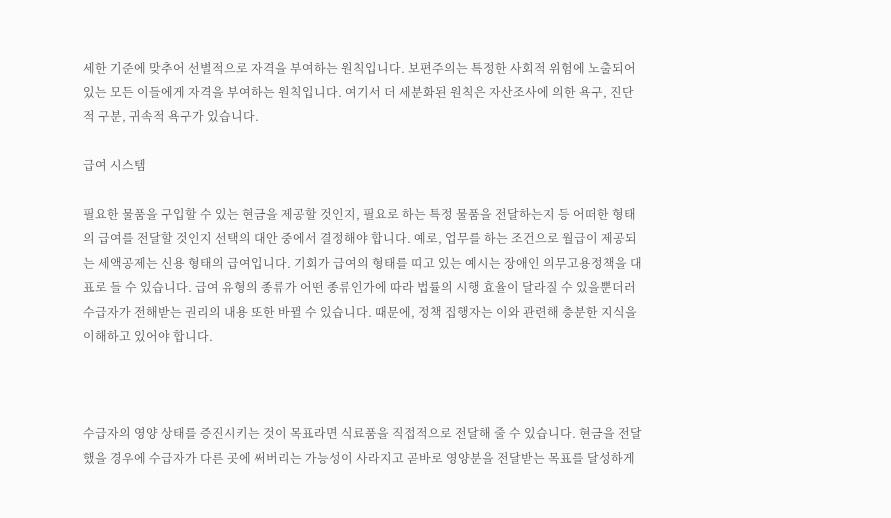세한 기준에 맞추어 선별적으로 자격을 부여하는 원칙입니다. 보편주의는 특정한 사회적 위험에 노출되어 있는 모든 이들에게 자격을 부여하는 원칙입니다. 여기서 더 세분화된 원칙은 자산조사에 의한 욕구, 진단적 구분, 귀속적 욕구가 있습니다.

급여 시스템

필요한 물품을 구입할 수 있는 현금을 제공할 것인지, 필요로 하는 특정 물품을 전달하는지 등 어떠한 형태의 급여를 전달할 것인지 선택의 대안 중에서 결정해야 합니다. 예로, 업무를 하는 조건으로 월급이 제공되는 세액공제는 신용 형태의 급여입니다. 기회가 급여의 형태를 띠고 있는 예시는 장애인 의무고용정책을 대표로 들 수 있습니다. 급여 유형의 종류가 어떤 종류인가에 따라 법률의 시행 효율이 달라질 수 있을뿐더러 수급자가 전해받는 권리의 내용 또한 바뀔 수 있습니다. 때문에, 정책 집행자는 이와 관련해 충분한 지식을 이해하고 있어야 합니다.



수급자의 영양 상태를 증진시키는 것이 목표라면 식료품을 직접적으로 전달해 줄 수 있습니다. 현금을 전달했을 경우에 수급자가 다른 곳에 써버리는 가능성이 사라지고 곧바로 영양분을 전달받는 목표를 달성하게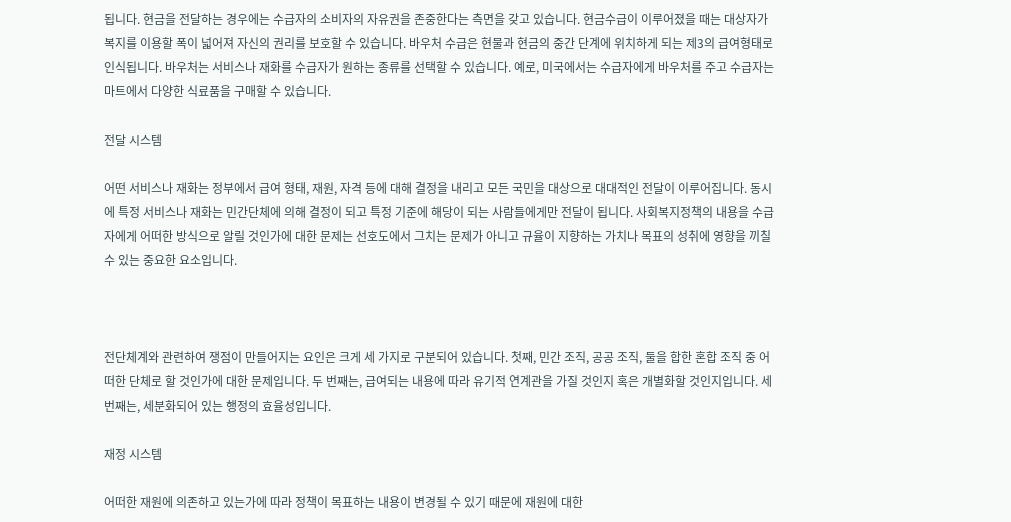됩니다. 현금을 전달하는 경우에는 수급자의 소비자의 자유권을 존중한다는 측면을 갖고 있습니다. 현금수급이 이루어졌을 때는 대상자가 복지를 이용할 폭이 넓어져 자신의 권리를 보호할 수 있습니다. 바우처 수급은 현물과 현금의 중간 단계에 위치하게 되는 제3의 급여형태로 인식됩니다. 바우처는 서비스나 재화를 수급자가 원하는 종류를 선택할 수 있습니다. 예로, 미국에서는 수급자에게 바우처를 주고 수급자는 마트에서 다양한 식료품을 구매할 수 있습니다.

전달 시스템

어떤 서비스나 재화는 정부에서 급여 형태, 재원, 자격 등에 대해 결정을 내리고 모든 국민을 대상으로 대대적인 전달이 이루어집니다. 동시에 특정 서비스나 재화는 민간단체에 의해 결정이 되고 특정 기준에 해당이 되는 사람들에게만 전달이 됩니다. 사회복지정책의 내용을 수급자에게 어떠한 방식으로 알릴 것인가에 대한 문제는 선호도에서 그치는 문제가 아니고 규율이 지향하는 가치나 목표의 성취에 영향을 끼칠 수 있는 중요한 요소입니다.



전단체계와 관련하여 쟁점이 만들어지는 요인은 크게 세 가지로 구분되어 있습니다. 첫째, 민간 조직, 공공 조직, 둘을 합한 혼합 조직 중 어떠한 단체로 할 것인가에 대한 문제입니다. 두 번째는, 급여되는 내용에 따라 유기적 연계관을 가질 것인지 혹은 개별화할 것인지입니다. 세 번째는, 세분화되어 있는 행정의 효율성입니다.

재정 시스템

어떠한 재원에 의존하고 있는가에 따라 정책이 목표하는 내용이 변경될 수 있기 때문에 재원에 대한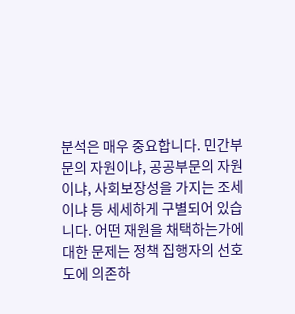분석은 매우 중요합니다. 민간부문의 자원이냐, 공공부문의 자원이냐, 사회보장성을 가지는 조세이냐 등 세세하게 구별되어 있습니다. 어떤 재원을 채택하는가에 대한 문제는 정책 집행자의 선호도에 의존하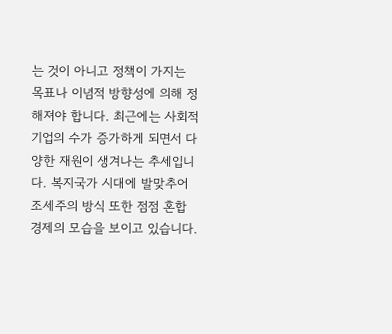는 것이 아니고 정책이 가지는 목표나 이념적 방향성에 의해 정해져야 합니다. 최근에는 사회적 기업의 수가 증가하게 되면서 다양한 재원이 생겨나는 추세입니다. 복지국가 시대에 발맞추어 조세주의 방식 또한 점점 혼합 경제의 모습을 보이고 있습니다.